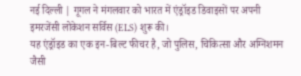नई दिल्ली | गूगल ने मंगलवार को भारत में एंड्रॉइड डिवाइसों पर अपनी इमरजेंसी लोकेशन सर्विस (ELS) शुरू की।
यह एंड्रॉइड का एक इन-बिल्ट फीचर है, जो पुलिस, चिकित्सा और अग्निशमन जैसी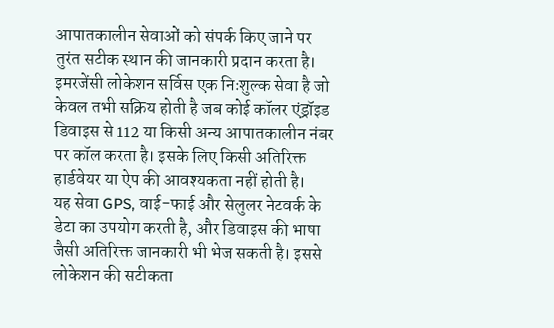आपातकालीन सेवाओं को संपर्क किए जाने पर तुरंत सटीक स्थान की जानकारी प्रदान करता है।
इमरजेंसी लोकेशन सर्विस एक निःशुल्क सेवा है जो केवल तभी सक्रिय होती है जब कोई कॉलर एंड्रॉइड डिवाइस से 112 या किसी अन्य आपातकालीन नंबर पर कॉल करता है। इसके लिए किसी अतिरिक्त हार्डवेयर या ऐप की आवश्यकता नहीं होती है।
यह सेवा GPS, वाई-फाई और सेलुलर नेटवर्क के डेटा का उपयोग करती है, और डिवाइस की भाषा जैसी अतिरिक्त जानकारी भी भेज सकती है। इससे लोकेशन की सटीकता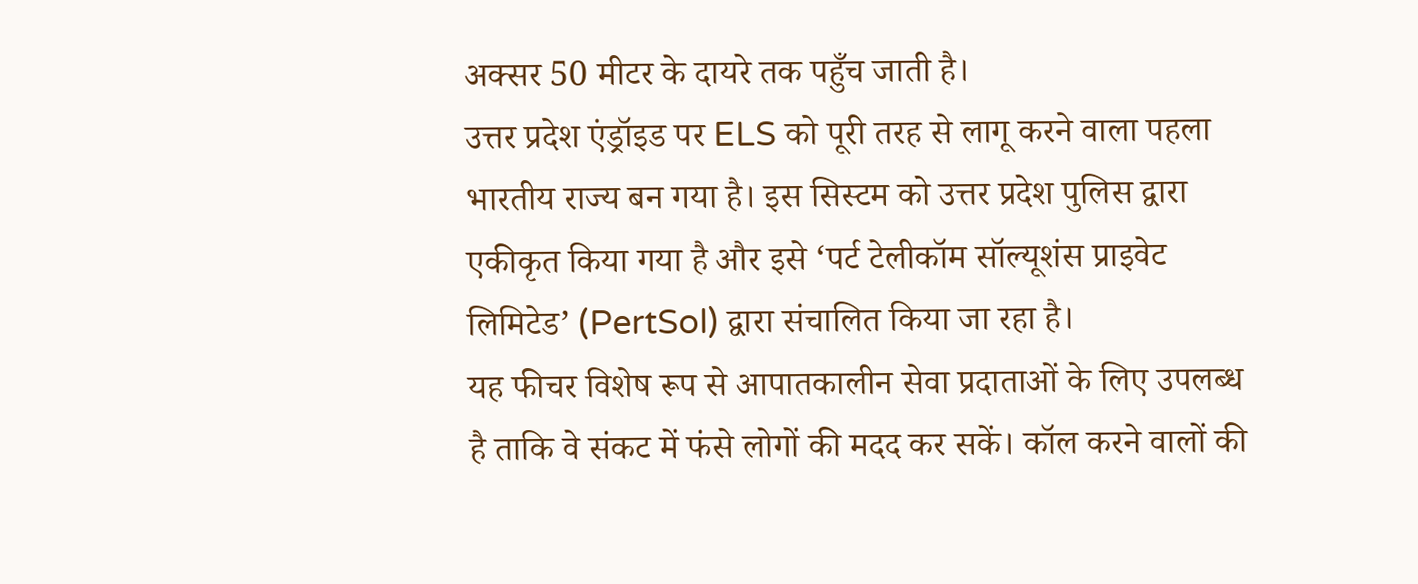अक्सर 50 मीटर के दायरे तक पहुँच जाती है।
उत्तर प्रदेश एंड्रॉइड पर ELS को पूरी तरह से लागू करने वाला पहला भारतीय राज्य बन गया है। इस सिस्टम को उत्तर प्रदेश पुलिस द्वारा एकीकृत किया गया है और इसे ‘पर्ट टेलीकॉम सॉल्यूशंस प्राइवेट लिमिटेड’ (PertSol) द्वारा संचालित किया जा रहा है।
यह फीचर विशेष रूप से आपातकालीन सेवा प्रदाताओं के लिए उपलब्ध है ताकि वे संकट में फंसे लोगों की मदद कर सकें। कॉल करने वालों की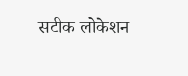सटीक लोकेशन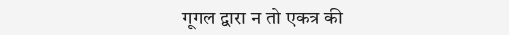गूगल द्वारा न तो एकत्र की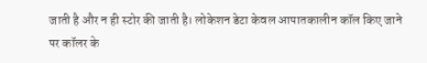जाती है और न ही स्टोर की जाती है। लोकेशन डेटा केवल आपातकालीन कॉल किए जाने पर कॉलर के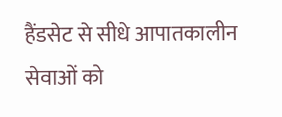हैंडसेट से सीधे आपातकालीन सेवाओं को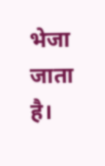भेजा जाता है।